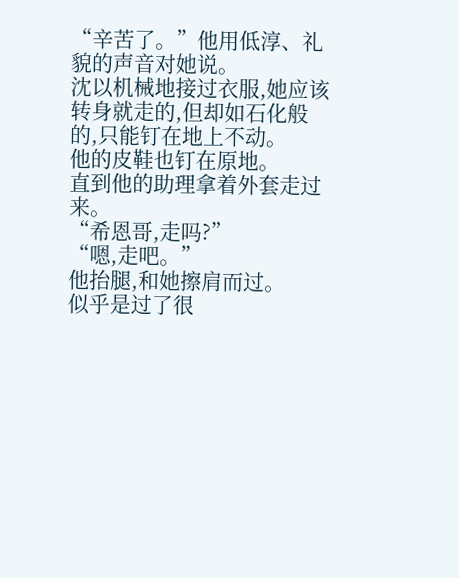“辛苦了。”他用低淳、礼貌的声音对她说。
沈以机械地接过衣服,她应该转身就走的,但却如石化般的,只能钉在地上不动。
他的皮鞋也钉在原地。
直到他的助理拿着外套走过来。
“希恩哥,走吗?”
“嗯,走吧。”
他抬腿,和她擦肩而过。
似乎是过了很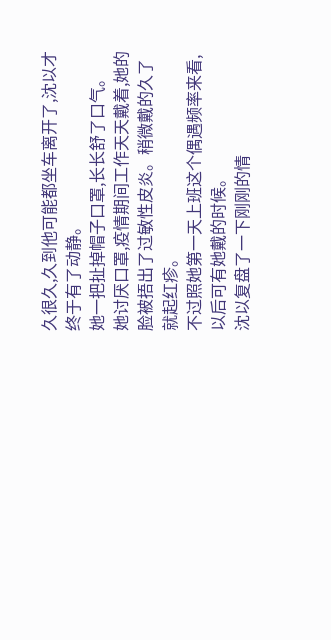久很久,久到他可能都坐车离开了,沈以才终于有了动静。
她一把扯掉帽子口罩,长长舒了口气。
她讨厌口罩,疫情期间工作天天戴着,她的脸被捂出了过敏性皮炎。稍微戴的久了
就起红疹。
不过照她第一天上班这个偶遇频率来看,以后可有她戴的时候。
沈以复盘了一下刚刚的情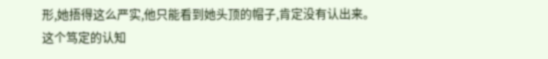形,她捂得这么严实,他只能看到她头顶的帽子,肯定没有认出来。
这个笃定的认知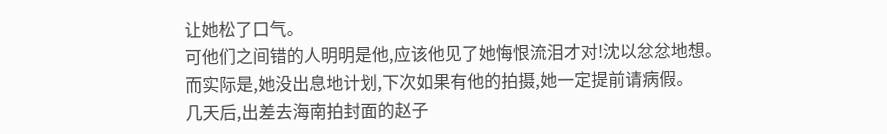让她松了口气。
可他们之间错的人明明是他,应该他见了她悔恨流泪才对!沈以忿忿地想。
而实际是,她没出息地计划,下次如果有他的拍摄,她一定提前请病假。
几天后,出差去海南拍封面的赵子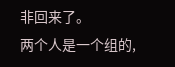非回来了。
两个人是一个组的,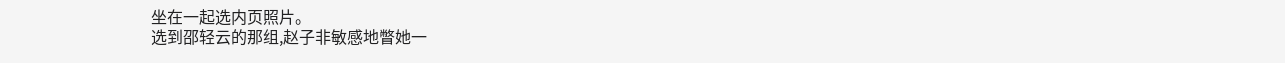坐在一起选内页照片。
选到邵轻云的那组,赵子非敏感地瞥她一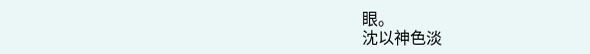眼。
沈以神色淡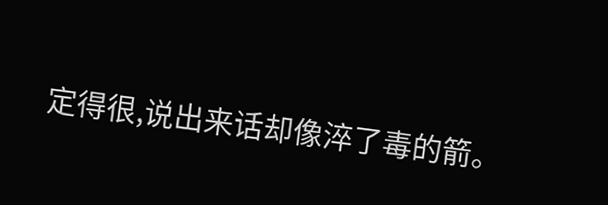定得很,说出来话却像淬了毒的箭。